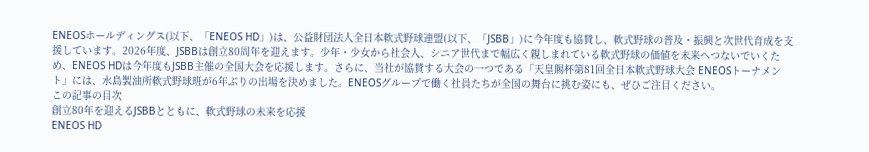ENEOSホールディングス(以下、「ENEOS HD」)は、公益財団法人全日本軟式野球連盟(以下、「JSBB」)に今年度も協賛し、軟式野球の普及・振興と次世代育成を支援しています。2026年度、JSBBは創立80周年を迎えます。少年・少女から社会人、シニア世代まで幅広く親しまれている軟式野球の価値を未来へつないでいくため、ENEOS HDは今年度もJSBB主催の全国大会を応援します。さらに、当社が協賛する大会の一つである「天皇賜杯第81回全日本軟式野球大会 ENEOSトーナメント」には、水島製油所軟式野球班が6年ぶりの出場を決めました。ENEOSグループで働く社員たちが全国の舞台に挑む姿にも、ぜひご注目ください。
この記事の目次
創立80年を迎えるJSBBとともに、軟式野球の未来を応援
ENEOS HD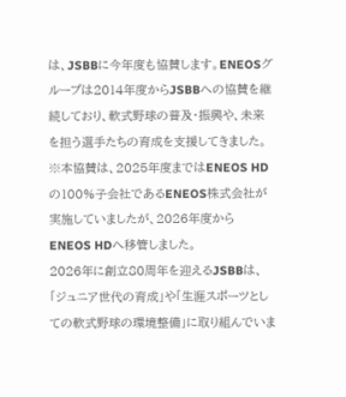は、JSBBに今年度も協賛します。ENEOSグループは2014年度からJSBBへの協賛を継続しており、軟式野球の普及・振興や、未来を担う選手たちの育成を支援してきました。
※本協賛は、2025年度まではENEOS HDの100%子会社であるENEOS株式会社が実施していましたが、2026年度からENEOS HDへ移管しました。
2026年に創立80周年を迎えるJSBBは、「ジュニア世代の育成」や「生涯スポーツとしての軟式野球の環境整備」に取り組んでいま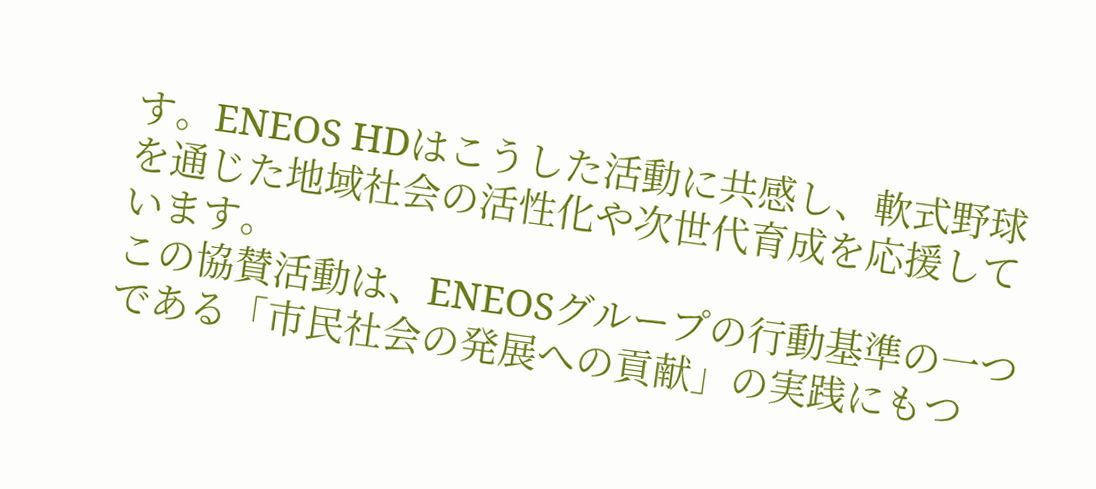す。ENEOS HDはこうした活動に共感し、軟式野球を通じた地域社会の活性化や次世代育成を応援しています。
この協賛活動は、ENEOSグループの行動基準の一つである「市民社会の発展への貢献」の実践にもつ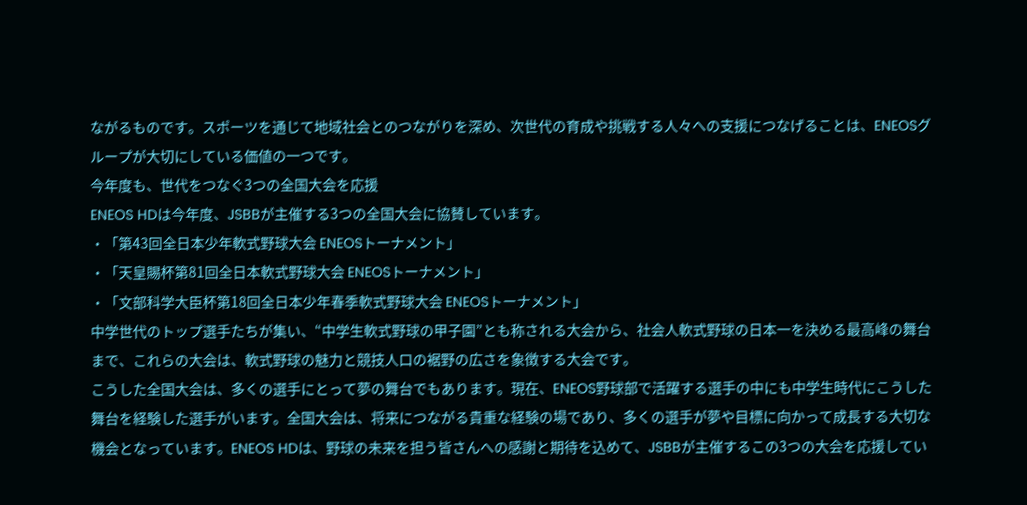ながるものです。スポーツを通じて地域社会とのつながりを深め、次世代の育成や挑戦する人々への支援につなげることは、ENEOSグループが大切にしている価値の一つです。
今年度も、世代をつなぐ3つの全国大会を応援
ENEOS HDは今年度、JSBBが主催する3つの全国大会に協賛しています。
・「第43回全日本少年軟式野球大会 ENEOSトーナメント」
・「天皇賜杯第81回全日本軟式野球大会 ENEOSトーナメント」
・「文部科学大臣杯第18回全日本少年春季軟式野球大会 ENEOSトーナメント」
中学世代のトップ選手たちが集い、“中学生軟式野球の甲子園”とも称される大会から、社会人軟式野球の日本一を決める最高峰の舞台まで、これらの大会は、軟式野球の魅力と競技人口の裾野の広さを象徴する大会です。
こうした全国大会は、多くの選手にとって夢の舞台でもあります。現在、ENEOS野球部で活躍する選手の中にも中学生時代にこうした舞台を経験した選手がいます。全国大会は、将来につながる貴重な経験の場であり、多くの選手が夢や目標に向かって成長する大切な機会となっています。ENEOS HDは、野球の未来を担う皆さんへの感謝と期待を込めて、JSBBが主催するこの3つの大会を応援してい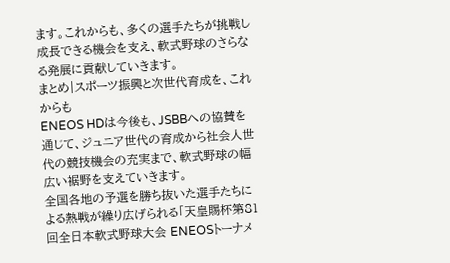ます。これからも、多くの選手たちが挑戦し成長できる機会を支え、軟式野球のさらなる発展に貢献していきます。
まとめ|スポーツ振興と次世代育成を、これからも
ENEOS HDは今後も、JSBBへの協賛を通じて、ジュニア世代の育成から社会人世代の競技機会の充実まで、軟式野球の幅広い裾野を支えていきます。
全国各地の予選を勝ち抜いた選手たちによる熱戦が繰り広げられる「天皇賜杯第81回全日本軟式野球大会 ENEOSトーナメ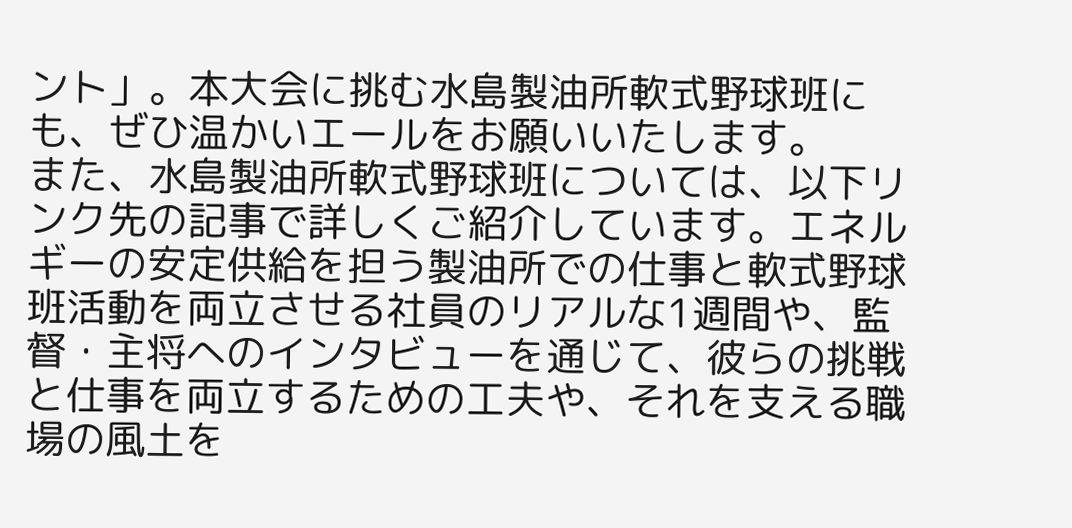ント」。本大会に挑む水島製油所軟式野球班にも、ぜひ温かいエールをお願いいたします。
また、水島製油所軟式野球班については、以下リンク先の記事で詳しくご紹介しています。エネルギーの安定供給を担う製油所での仕事と軟式野球班活動を両立させる社員のリアルな1週間や、監督・主将へのインタビューを通じて、彼らの挑戦と仕事を両立するための工夫や、それを支える職場の風土を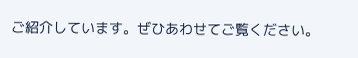ご紹介しています。ぜひあわせてご覧ください。